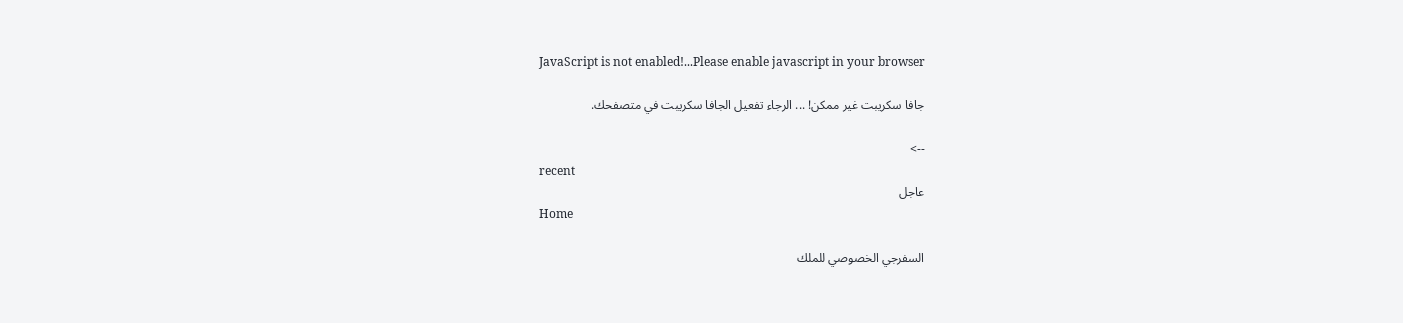JavaScript is not enabled!...Please enable javascript in your browser

جافا سكريبت غير ممكن! ... الرجاء تفعيل الجافا سكريبت في متصفحك.

-->
recent
عاجل
Home

السفرجي الخصوصي للملك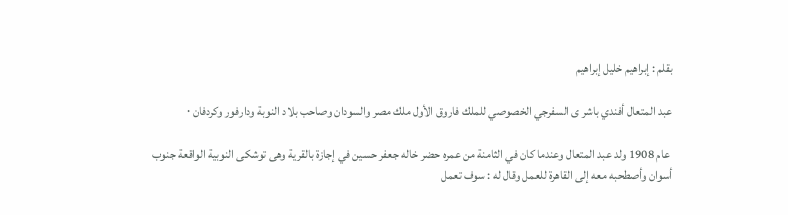بقلم : إبراهيم خليل إبراهيم

عبد المتعال أفندي باشر ى السفرجي الخصوصي للملك فاروق الأول ملك مصر والسودان وصاحب بلاد النوبة ودارفور وكردفان ٠

 عام 1908 ولد عبد المتعال وعندما كان في الثامنة من عمره حضر خاله جعفر حسين في إجازة بالقرية وهى توشكى النوبية الواقعة جنوب أسوان وأصطحبه معه إلى القاهرة للعمل وقال له : سوف تعمل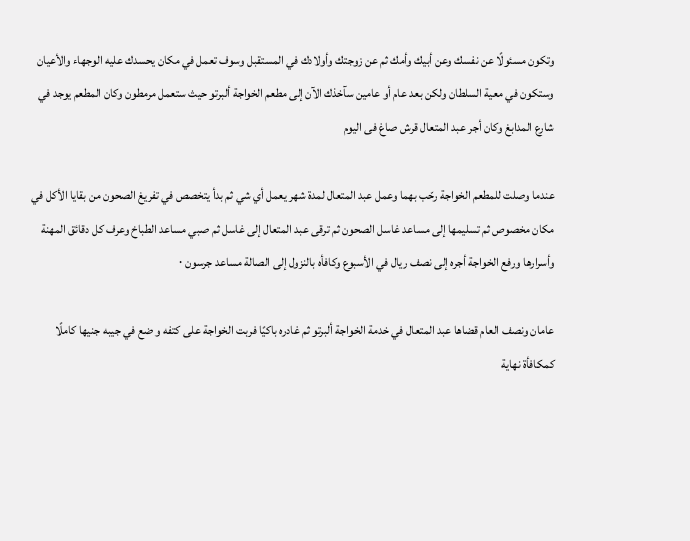وتكون مسئولًا عن نفسك وعن أبيك وأمك ثم عن زوجتك وأولادك في المستقبل وسوف تعمل في مكان يحسدك عليه الوجهاء والأعيان وستكون في معية السلطان ولكن بعد عام أو عامين سآخذك الآن إلى مطعم الخواجة ألبرتو حيث ستعمل مرمطون وكان المطعم يوجد في شارع المدابغ وكان أجر عبد المتعال قرش صاغ فى اليوم

عندما وصلت للمطعم الخواجة رحّب بهما وعمل عبد المتعال لمدة شهر يعمل أي شي ثم بدأ يتخصص في تفريغ الصحون من بقايا الأكل في مكان مخصوص ثم تسليمها إلى مساعد غاسل الصحون ثم ترقى عبد المتعال إلى غاسل ثم صبي مساعد الطباخ وعرف كل دقائق المهنة وأسرارها ورفع الخواجة أجره إلى نصف ريال في الأسبوع وكافأه بالنزول إلى الصالة مساعد جرسون ٠

عامان ونصف العام قضاها عبد المتعال في خدمة الخواجة ألبرتو ثم غادره باكيًا فربت الخواجة على كتفه و ضع في جيبه جنيها كاملًا كمكافأة نهاية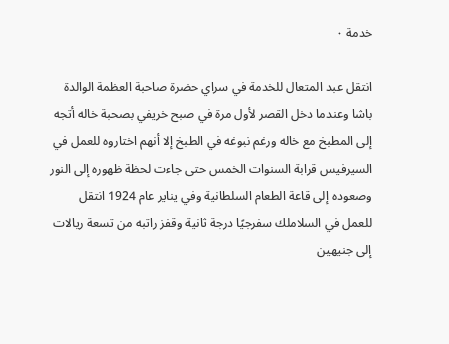خدمة ٠

انتقل عبد المتعال للخدمة في سراي حضرة صاحبة العظمة الوالدة باشا وعندما دخل القصر لأول مرة في صبح خريفي بصحبة خاله أتجه إلى المطبخ مع خاله ورغم نبوغه في الطبخ إلا أنهم اختاروه للعمل في السيرفيس قرابة السنوات الخمس حتى جاءت لحظة ظهوره إلى النور وصعوده إلى قاعة الطعام السلطانية وفي يناير عام 1924 انتقل للعمل في السلاملك سفرجيًا درجة ثانية وقفز راتبه من تسعة ريالات إلى جنيهين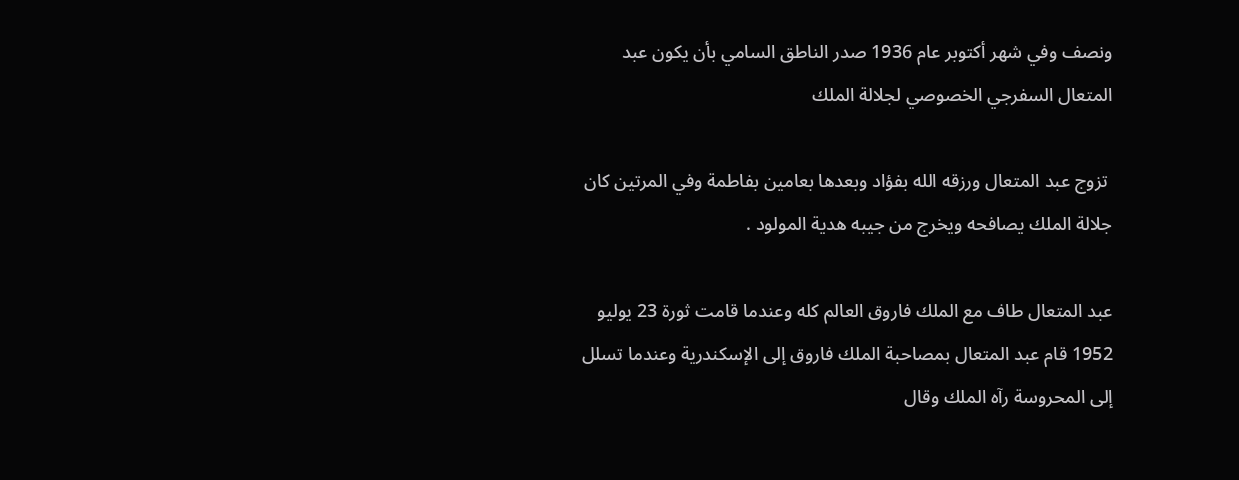ونصف وفي شهر أكتوبر عام 1936 صدر الناطق السامي بأن يكون عبد المتعال السفرجي الخصوصي لجلالة الملك

 تزوج عبد المتعال ورزقه الله بفؤاد وبعدها بعامين بفاطمة وفي المرتين كان جلالة الملك يصافحه ويخرج من جيبه هدية المولود .

عبد المتعال طاف مع الملك فاروق العالم كله وعندما قامت ثورة 23 يوليو 1952 قام عبد المتعال بمصاحبة الملك فاروق إلى الإسكندرية وعندما تسلل إلى المحروسة رآه الملك وقال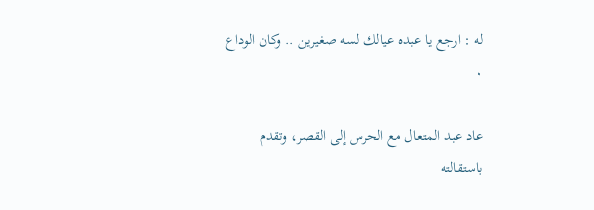له : ارجع يا عبده عيالك لسه صغيرين .. وكان الوداع ٠

عاد عبد المتعال مع الحرس إلى القصر، وتقدم باستقالته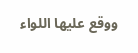ووقع عليها اللواء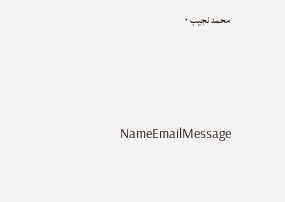محمد نجيب ٠




NameEmailMessage